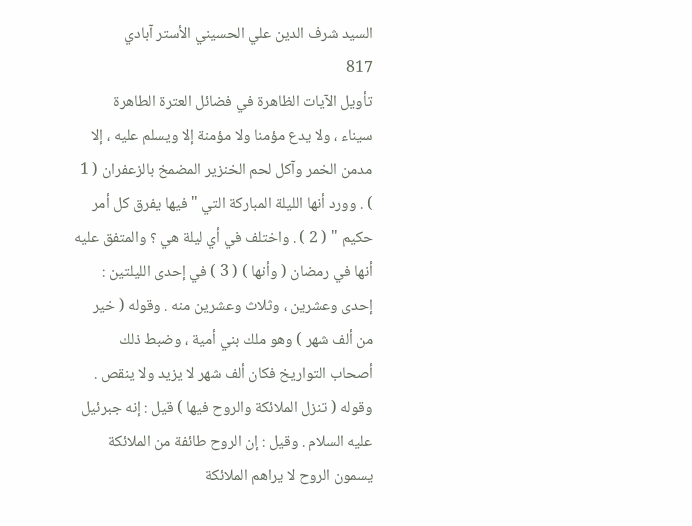السيد شرف الدين علي الحسيني الأستر آبادي
817
تأويل الآيات الظاهرة في فضائل العترة الطاهرة
سيناء ، ولا يدع مؤمنا ولا مؤمنة إلا ويسلم عليه ، إلا مدمن الخمر وآكل لحم الخنزير المضمخ بالزعفران ( 1 ) . وورد أنها الليلة المباركة التي " فيها يفرق كل أمر حكيم " ( 2 ) . واختلف في أي ليلة هي ؟ والمتفق عليه أنها في رمضان ( وأنها ) ( 3 ) في إحدى الليلتين : إحدى وعشرين ، وثلاث وعشرين منه . وقوله ( خير من ألف شهر ) وهو ملك بني أمية ، وضبط ذلك أصحاب التواريخ فكان ألف شهر لا يزيد ولا ينقص . وقوله ( تنزل الملائكة والروح فيها ) قيل : إنه جبرئيل عليه السلام . وقيل : إن الروح طائفة من الملائكة يسمون الروح لا يراهم الملائكة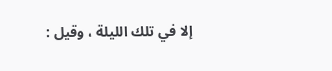إلا في تلك الليلة ، وقيل :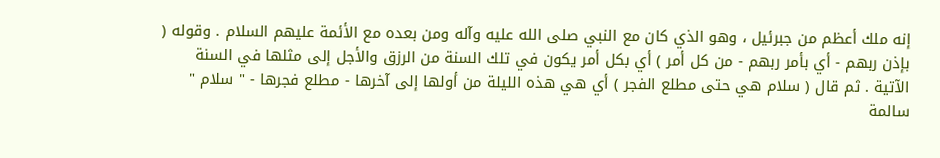إنه ملك أعظم من جبرئيل ، وهو الذي كان مع النبي صلى الله عليه وآله ومن بعده مع الأئمة عليهم السلام . وقوله ( بإذن ربهم - أي بأمر ربهم - من كل أمر ) أي بكل أمر يكون في تلك السنة من الرزق والأجل إلى مثلها في السنة الآتية . ثم قال ( سلام هي حتى مطلع الفجر ) أي هي هذه الليلة من أولها إلى آخرها - مطلع فجرها - " سلام " سالمة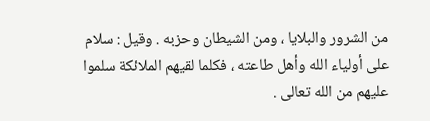من الشرور والبلايا ، ومن الشيطان وحزبه . وقيل : سلام على أولياء الله وأهل طاعته ، فكلما لقيهم الملائكة سلموا عليهم من الله تعالى .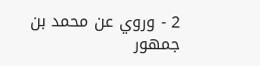2 - وروي عن محمد بن جمهور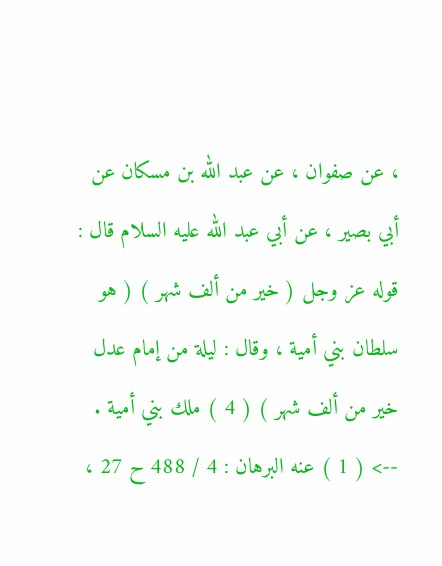، عن صفوان ، عن عبد الله بن مسكان عن أبي بصير ، عن أبي عبد الله عليه السلام قال : قوله عز وجل ( خير من ألف شهر ) ( هو سلطان بني أمية ، وقال : ليلة من إمام عدل خير من ألف شهر ) ( 4 ) ملك بني أمية .
--> ( 1 ) عنه البرهان : 4 / 488 ح 27 ،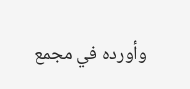وأورده في مجمع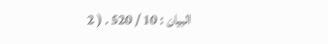البيان : 10 / 520 . ( 2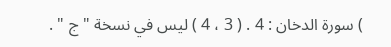) سورة الدخان : 4 . ( 3 ، 4 ) ليس في نسخة " ج " .